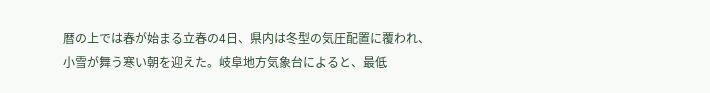暦の上では春が始まる立春の4日、県内は冬型の気圧配置に覆われ、小雪が舞う寒い朝を迎えた。岐阜地方気象台によると、最低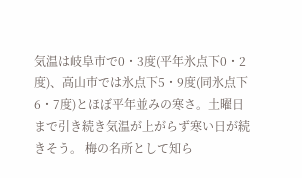気温は岐阜市で0・3度(平年氷点下0・2度)、高山市では氷点下5・9度(同氷点下6・7度)とほぼ平年並みの寒さ。土曜日まで引き続き気温が上がらず寒い日が続きそう。 梅の名所として知ら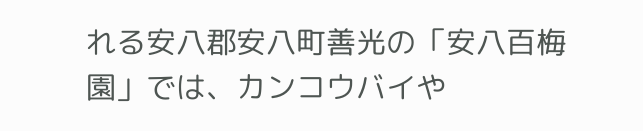れる安八郡安八町善光の「安八百梅園」では、カンコウバイや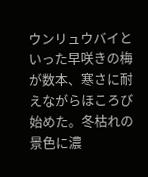ウンリュウバイといった早咲きの梅が数本、寒さに耐えながらほころび始めた。冬枯れの景色に濃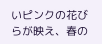いピンクの花びらが映え、春の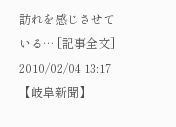訪れを感じさせている… [記事全文]
2010/02/04 13:17 【岐阜新聞】